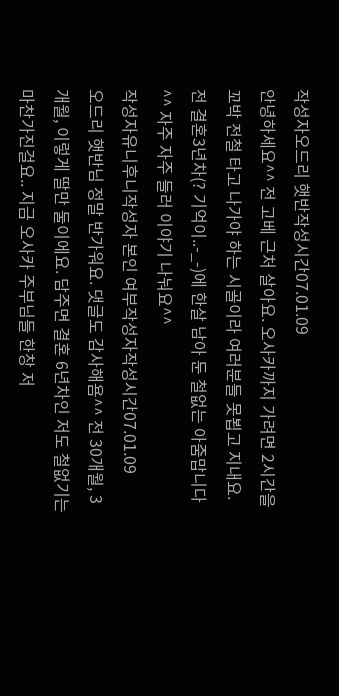작성자오드리 햇반작성시간07.01.09
안녕하세요^^ 전 고베 근처 살아요. 오사카까지 가려면 2시간을 꼬박 전철 타고 나가야 하는 시골이라 여러분들 못뵙고 지내요. 전 결혼3년차(? 기억이..-_-)에 한살 남아 둔 철없는 아줌맙니다^^ 자주 자주 들러 이야기 나눠요^^
작성자유니후니작성자 본인 여부작성자작성시간07.01.09
오드리 햇반님 정말 반가워요. 댓글도 감사해욤^^ 전 30개월, 3개월, 이렇게 딸만 둘이에요. 담주면 결혼 6년차인 저도 철없기는 마찬가진걸요.. 지금 오사카 주부님들 한창 저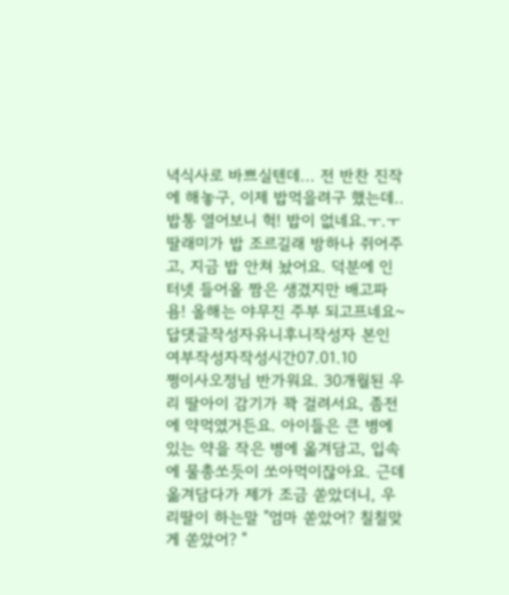녁식사로 바쁘실텐데... 전 반찬 진작에 해놓구, 이제 밥먹을려구 했는데.. 밥통 열어보니 헉! 밥이 없네요.ㅜ.ㅜ 딸래미가 밥 조르길래 방하나 쥐어주고, 지금 밥 안쳐 놨어요. 덕분에 인터넷 들어올 짬은 생겼지만 배고파욤! 올해는 야무진 주부 되고프네요~
답댓글작성자유니후니작성자 본인 여부작성자작성시간07.01.10
쩡이사오정님 반가워요. 30개월된 우리 딸아이 감기가 꽉 걸려서요, 좀전에 약먹였거든요. 아이들은 큰 병에있는 약을 작은 병에 옮겨담고, 입속에 물총쏘듯이 쏘아먹이잖아요. 근데 옮겨담다가 제가 조금 쏟았더니, 우리딸이 하는말 "엄마 쏟았어? 칠칠맞게 쏟았어? "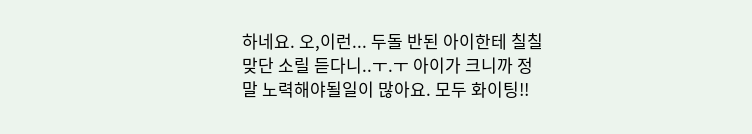하네요. 오,이런... 두돌 반된 아이한테 칠칠맞단 소릴 듣다니..ㅜ.ㅜ 아이가 크니까 정말 노력해야될일이 많아요. 모두 화이팅!!